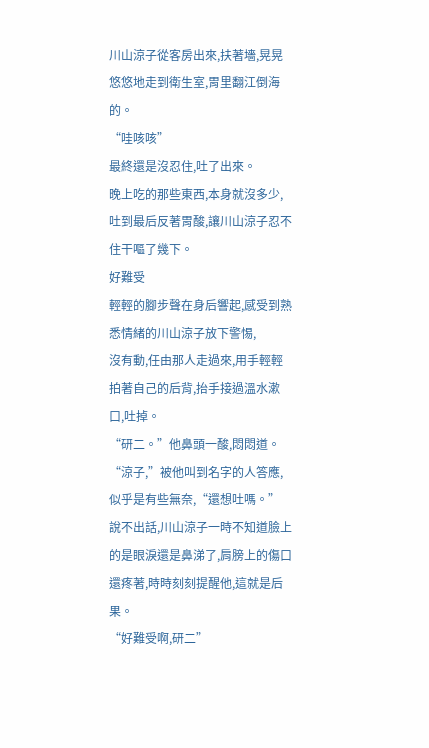川山涼子從客房出來,扶著墻,晃晃悠悠地走到衛生室,胃里翻江倒海的。
“哇咳咳”
最終還是沒忍住,吐了出來。
晚上吃的那些東西,本身就沒多少,吐到最后反著胃酸,讓川山涼子忍不住干嘔了幾下。
好難受
輕輕的腳步聲在身后響起,感受到熟悉情緒的川山涼子放下警惕,
沒有動,任由那人走過來,用手輕輕拍著自己的后背,抬手接過溫水漱口,吐掉。
“研二。”他鼻頭一酸,悶悶道。
“涼子,”被他叫到名字的人答應,似乎是有些無奈,“還想吐嗎。”
說不出話,川山涼子一時不知道臉上的是眼淚還是鼻涕了,肩膀上的傷口還疼著,時時刻刻提醒他,這就是后果。
“好難受啊,研二”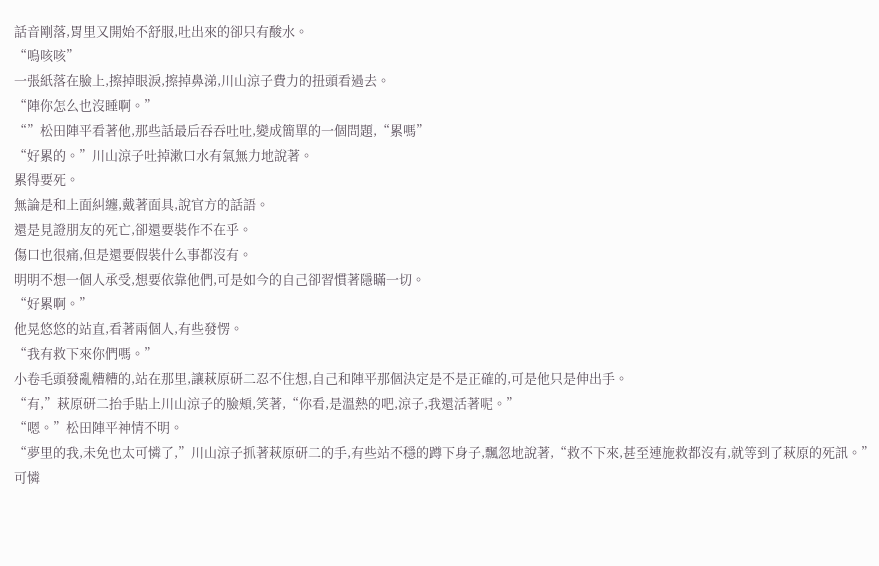話音剛落,胃里又開始不舒服,吐出來的卻只有酸水。
“嗚咳咳”
一張紙落在臉上,擦掉眼淚,擦掉鼻涕,川山涼子費力的扭頭看過去。
“陣你怎么也沒睡啊。”
“”松田陣平看著他,那些話最后吞吞吐吐,變成簡單的一個問題,“累嗎”
“好累的。”川山涼子吐掉漱口水有氣無力地說著。
累得要死。
無論是和上面糾纏,戴著面具,說官方的話語。
還是見證朋友的死亡,卻還要裝作不在乎。
傷口也很痛,但是還要假裝什么事都沒有。
明明不想一個人承受,想要依靠他們,可是如今的自己卻習慣著隱瞞一切。
“好累啊。”
他晃悠悠的站直,看著兩個人,有些發愣。
“我有救下來你們嗎。”
小卷毛頭發亂糟糟的,站在那里,讓萩原研二忍不住想,自己和陣平那個決定是不是正確的,可是他只是伸出手。
“有,”萩原研二抬手貼上川山涼子的臉頰,笑著,“你看,是溫熱的吧,涼子,我還活著呢。”
“嗯。”松田陣平神情不明。
“夢里的我,未免也太可憐了,”川山涼子抓著萩原研二的手,有些站不穩的蹲下身子,飄忽地說著,“救不下來,甚至連施救都沒有,就等到了萩原的死訊。”
可憐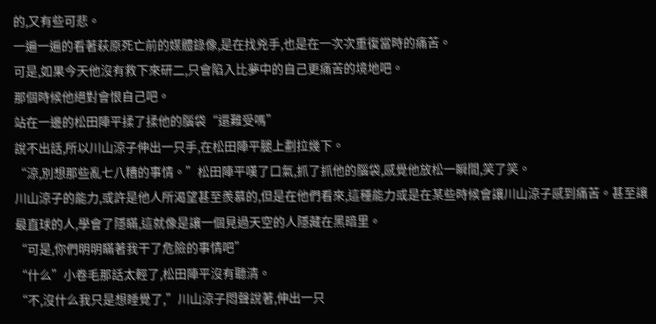的,又有些可悲。
一遍一遍的看著萩原死亡前的媒體錄像,是在找兇手,也是在一次次重復當時的痛苦。
可是,如果今天他沒有救下來研二,只會陷入比夢中的自己更痛苦的境地吧。
那個時候他絕對會恨自己吧。
站在一邊的松田陣平揉了揉他的腦袋“還難受嗎”
說不出話,所以川山涼子伸出一只手,在松田陣平腿上劃拉幾下。
“涼,別想那些亂七八糟的事情。”松田陣平嘆了口氣,抓了抓他的腦袋,感覺他放松一瞬間,笑了笑。
川山涼子的能力,或許是他人所渴望甚至羨慕的,但是在他們看來,這種能力或是在某些時候會讓川山涼子感到痛苦。甚至讓最直球的人,學會了隱瞞,這就像是讓一個見過天空的人隱藏在黑暗里。
“可是,你們明明瞞著我干了危險的事情吧”
“什么”小卷毛那話太輕了,松田陣平沒有聽清。
“不,沒什么我只是想睡覺了,”川山涼子悶聲說著,伸出一只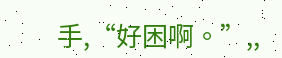手,“好困啊。”,,